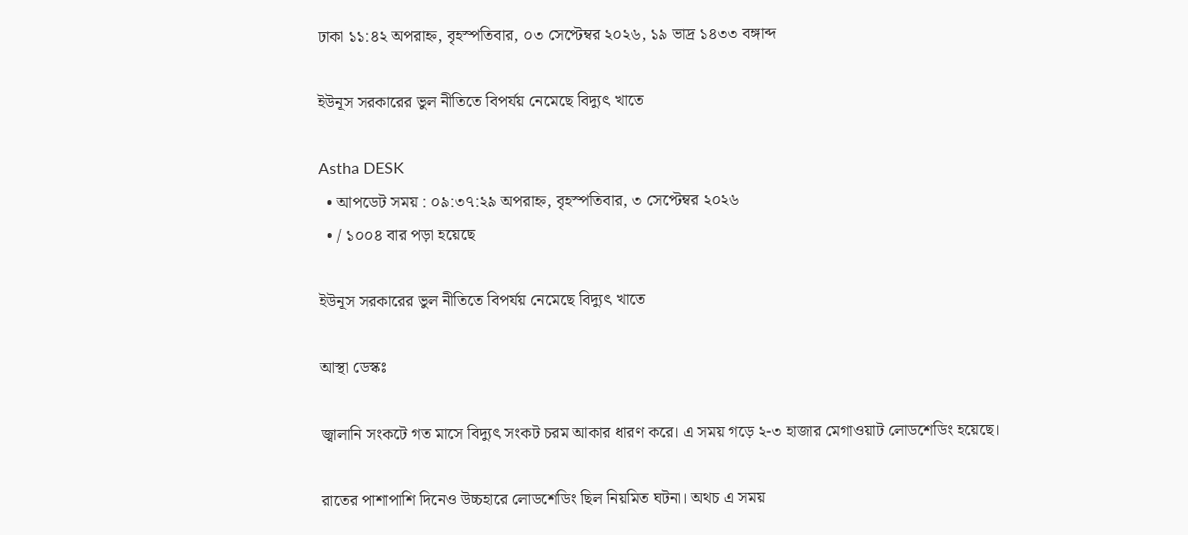ঢাকা ১১:৪২ অপরাহ্ন, বৃহস্পতিবার, ০৩ সেপ্টেম্বর ২০২৬, ১৯ ভাদ্র ১৪৩৩ বঙ্গাব্দ

ইউনূস সরকারের ভুল নীতিতে বিপর্যয় নেমেছে বিদ্যুৎ খাতে

Astha DESK
  • আপডেট সময় : ০৯:৩৭:২৯ অপরাহ্ন, বৃহস্পতিবার, ৩ সেপ্টেম্বর ২০২৬
  • / ১০০৪ বার পড়া হয়েছে

ইউনূস সরকারের ভুল নীতিতে বিপর্যয় নেমেছে বিদ্যুৎ খাতে

আস্থা ডেস্কঃ

জ্বালানি সংকটে গত মাসে বিদ্যুৎ সংকট চরম আকার ধারণ করে। এ সময় গড়ে ২-৩ হাজার মেগাওয়াট লোডশেডিং হয়েছে।

রাতের পাশাপাশি দিনেও উচ্চহারে লোডশেডিং ছিল নিয়মিত ঘটনা। অথচ এ সময়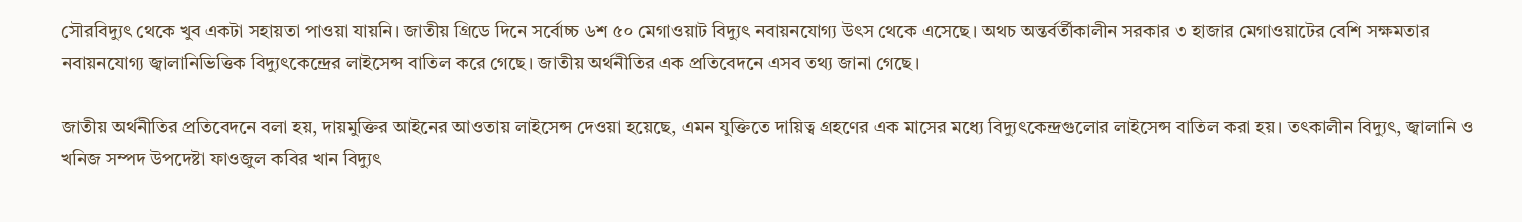সৌরবিদ্যুৎ থেকে খুব একটা সহায়তা পাওয়া যায়নি। জাতীয় গ্রিডে দিনে সর্বোচ্চ ৬শ ৫০ মেগাওয়াট বিদ্যুৎ নবায়নযোগ্য উৎস থেকে এসেছে। অথচ অন্তর্বর্তীকালীন সরকার ৩ হাজার মেগাওয়াটের বেশি সক্ষমতার নবায়নযোগ্য জ্বালানিভিত্তিক বিদ্যুৎকেন্দ্রের লাইসেন্স বাতিল করে গেছে। জাতীয় অর্থনীতির এক প্রতিবেদনে এসব তথ্য জানা গেছে।

জাতীয় অর্থনীতির প্রতিবেদনে বলা হয়, দায়মুক্তির আইনের আওতায় লাইসেন্স দেওয়া হয়েছে, এমন যুক্তিতে দায়িত্ব গ্রহণের এক মাসের মধ্যে বিদ্যুৎকেন্দ্রগুলোর লাইসেন্স বাতিল করা হয়। তৎকালীন বিদ্যুৎ, জ্বালানি ও খনিজ সম্পদ উপদেষ্টা ফাওজুল কবির খান বিদ্যুৎ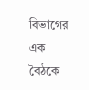বিভাগের এক বৈঠকে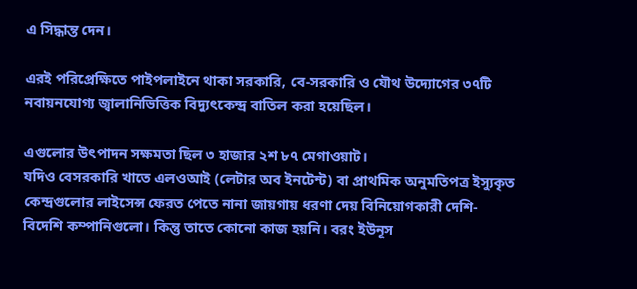এ সিদ্ধান্ত দেন।

এরই পরিপ্রেক্ষিতে পাইপলাইনে থাকা সরকারি, বে-সরকারি ও যৌথ উদ্যোগের ৩৭টি নবায়নযোগ্য জ্বালানিভিত্তিক বিদ্যুৎকেন্দ্র বাতিল করা হয়েছিল।

এগুলোর উৎপাদন সক্ষমতা ছিল ৩ হাজার ২শ ৮৭ মেগাওয়াট।
যদিও বেসরকারি খাতে এলওআই (লেটার অব ইনটেন্ট) বা প্রাথমিক অনুমতিপত্র ইস্যুকৃত কেন্দ্রগুলোর লাইসেন্স ফেরত পেতে নানা জায়গায় ধরণা দেয় বিনিয়োগকারী দেশি-বিদেশি কম্পানিগুলো। কিন্তু তাতে কোনো কাজ হয়নি। বরং ইউনূস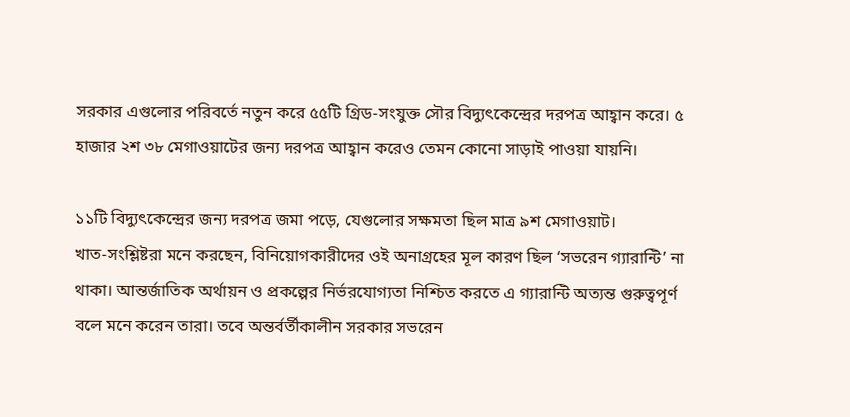সরকার এগুলোর পরিবর্তে নতুন করে ৫৫টি গ্রিড-সংযুক্ত সৌর বিদ্যুৎকেন্দ্রের দরপত্র আহ্বান করে। ৫ হাজার ২শ ৩৮ মেগাওয়াটের জন্য দরপত্র আহ্বান করেও তেমন কোনো সাড়াই পাওয়া যায়নি।

১১টি বিদ্যুৎকেন্দ্রের জন্য দরপত্র জমা পড়ে, যেগুলোর সক্ষমতা ছিল মাত্র ৯শ মেগাওয়াট।
খাত-সংশ্লিষ্টরা মনে করছেন, বিনিয়োগকারীদের ওই অনাগ্রহের মূল কারণ ছিল ‘সভরেন গ্যারান্টি’ না থাকা। আন্তর্জাতিক অর্থায়ন ও প্রকল্পের নির্ভরযোগ্যতা নিশ্চিত করতে এ গ্যারান্টি অত্যন্ত গুরুত্বপূর্ণ বলে মনে করেন তারা। তবে অন্তর্বর্তীকালীন সরকার সভরেন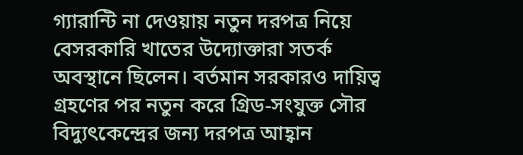গ্যারান্টি না দেওয়ায় নতুন দরপত্র নিয়ে বেসরকারি খাতের উদ্যোক্তারা সতর্ক অবস্থানে ছিলেন। বর্তমান সরকারও দায়িত্ব গ্রহণের পর নতুন করে গ্রিড-সংযুক্ত সৌর বিদ্যুৎকেন্দ্রের জন্য দরপত্র আহ্বান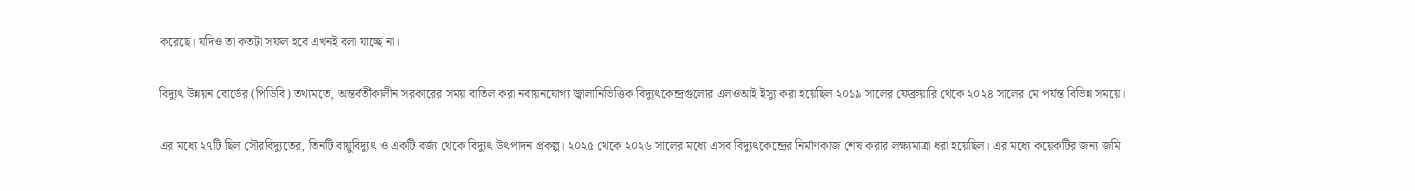করেছে। যদিও তা কতটা সফল হবে এখনই বলা যাচ্ছে না।

বিদ্যুৎ উন্নয়ন বোর্ডের (পিডিবি) তথ্যমতে, অন্তর্বর্তীকালীন সরকারের সময় বাতিল করা নবায়নযোগ্য জ্বালানিভিত্তিক বিদ্যুৎকেন্দ্রগুলোর এলওআই ইস্যু করা হয়েছিল ২০১৯ সালের ফেব্রুয়ারি থেকে ২০২৪ সালের মে পর্যন্ত বিভিন্ন সময়ে।

এর মধ্যে ২৭টি ছিল সৌরবিদ্যুতের, তিনটি বায়ুবিদ্যুৎ ও একটি বর্জ্য থেকে বিদ্যুৎ উৎপাদন প্রকল্প। ২০২৫ থেকে ২০২৬ সালের মধ্যে এসব বিদ্যুৎকেন্দ্রের নির্মাণকাজ শেষ করার লক্ষ্যমাত্রা ধরা হয়েছিল। এর মধ্যে কয়েকটির জন্য জমি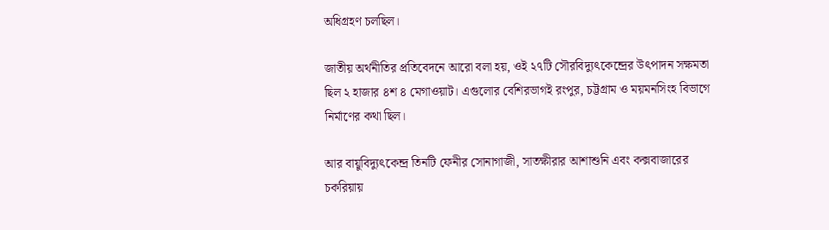অধিগ্রহণ চলছিল।

জাতীয় অর্থনীতির প্রতিবেদনে আরো বলা হয়, ওই ২৭টি সৌরবিদ্যুৎকেন্দ্রের উৎপাদন সক্ষমতা ছিল ২ হাজার ৪শ ৪ মেগাওয়াট। এগুলোর বেশিরভাগই রংপুর, চট্টগ্রাম ও ময়মনসিংহ বিভাগে নির্মাণের কথা ছিল।

আর বায়ুবিদ্যুৎকেন্দ্র তিনটি ফেনীর সোনাগাজী, সাতক্ষীরার আশাশুনি এবং কক্সবাজারের চকরিয়ায়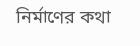নির্মাণের কথা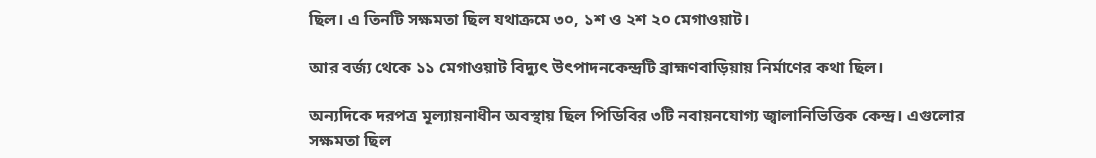ছিল। এ তিনটি সক্ষমতা ছিল যথাক্রমে ৩০, ১শ ও ২শ ২০ মেগাওয়াট।

আর বর্জ্য থেকে ১১ মেগাওয়াট বিদ্যুৎ উৎপাদনকেন্দ্রটি ব্রাহ্মণবাড়িয়ায় নির্মাণের কথা ছিল।

অন্যদিকে দরপত্র মূল্যায়নাধীন অবস্থায় ছিল পিডিবির ৩টি নবায়নযোগ্য জ্বালানিভিত্তিক কেন্দ্র। এগুলোর সক্ষমতা ছিল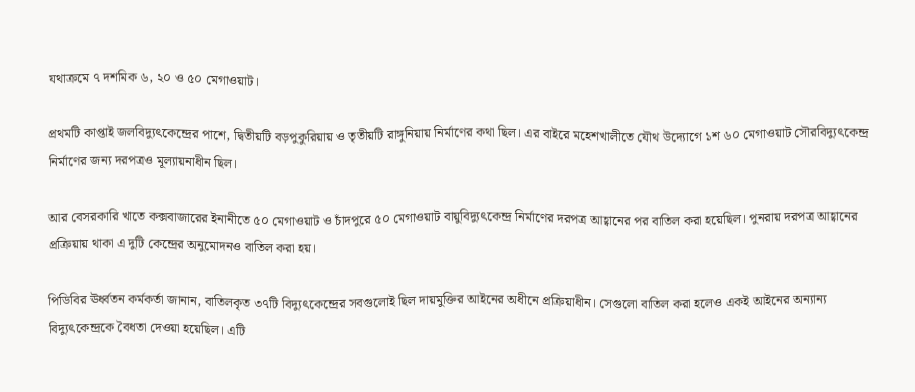যথাক্রমে ৭ দশমিক ৬, ২০ ও ৫০ মেগাওয়াট।

প্রথমটি কাপ্তাই জলবিদ্যুৎকেন্দ্রের পাশে, দ্বিতীয়টি বড়পুকুরিয়ায় ও তৃতীয়টি রাঙ্গুনিয়ায় নির্মাণের কথা ছিল। এর বাইরে মহেশখালীতে যৌথ উদ্যোগে ১শ ৬০ মেগাওয়াট সৌরবিদ্যুৎকেন্দ্র নির্মাণের জন্য দরপত্রও মূল্যায়নাধীন ছিল।

আর বেসরকারি খাতে কক্সবাজারের ইনানীতে ৫০ মেগাওয়াট ও চাঁদপুরে ৫০ মেগাওয়াট বায়ুবিদ্যুৎকেন্দ্র নির্মাণের দরপত্র আহ্বানের পর বাতিল করা হয়েছিল। পুনরায় দরপত্র আহ্বানের প্রক্রিয়ায় থাকা এ দুটি কেন্দ্রের অনুমোদনও বাতিল করা হয়।

পিডিবির ঊর্ধ্বতন কর্মকর্তা জানান, বাতিলকৃত ৩৭টি বিদ্যুৎকেন্দ্রের সবগুলোই ছিল দায়মুক্তির আইনের অধীনে প্রক্রিয়াধীন। সেগুলো বাতিল করা হলেও একই আইনের অন্যান্য বিদ্যুৎকেন্দ্রকে বৈধতা দেওয়া হয়েছিল। এটি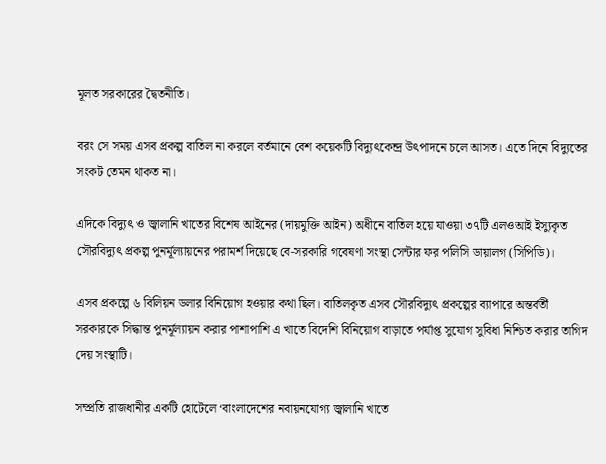মূলত সরকারের দ্বৈতনীতি।

বরং সে সময় এসব প্রকল্প বাতিল না করলে বর্তমানে বেশ কয়েকটি বিদ্যুৎকেন্দ্র উৎপাদনে চলে আসত। এতে দিনে বিদ্যুতের সংকট তেমন থাকত না।

এদিকে বিদ্যুৎ ও জ্বালানি খাতের বিশেষ আইনের (দায়মুক্তি আইন) অধীনে বাতিল হয়ে যাওয়া ৩৭টি এলওআই ইস্যুকৃত সৌরবিদ্যুৎ প্রকল্প পুনর্মূল্যায়নের পরামর্শ দিয়েছে বে-সরকারি গবেষণা সংস্থা সেন্টার ফর পলিসি ডায়ালগ (সিপিডি)।

এসব প্রকল্পে ৬ বিলিয়ন ডলার বিনিয়োগ হওয়ার কথা ছিল। বাতিলকৃত এসব সৌরবিদ্যুৎ প্রকল্পের ব্যাপারে অন্তর্বর্তী সরকারকে সিদ্ধান্ত পুনর্মূল্যায়ন করার পাশাপাশি এ খাতে বিদেশি বিনিয়োগ বাড়াতে পর্যাপ্ত সুযোগ সুবিধা নিশ্চিত করার তাগিদ দেয় সংস্থাটি।

সম্প্রতি রাজধানীর একটি হোটেলে ‘বাংলাদেশের নবায়নযোগ্য জ্বালানি খাতে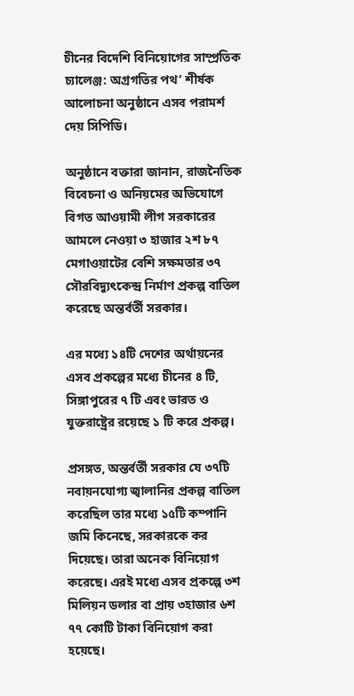চীনের বিদেশি বিনিয়োগের সাম্প্রতিক চ্যালেঞ্জ: অগ্রগতির পথ’ শীর্ষক আলোচনা অনুষ্ঠানে এসব পরামর্শ দেয় সিপিডি।

অনুষ্ঠানে বক্তারা জানান, রাজনৈতিক বিবেচনা ও অনিয়মের অভিযোগে বিগত আওয়ামী লীগ সরকারের আমলে নেওয়া ৩ হাজার ২শ ৮৭ মেগাওয়াটের বেশি সক্ষমতার ৩৭ সৌরবিদ্যুৎকেন্দ্র নির্মাণ প্রকল্প বাতিল করেছে অন্তর্বর্তী সরকার।

এর মধ্যে ১৪টি দেশের অর্থায়নের এসব প্রকল্পের মধ্যে চীনের ৪ টি, সিঙ্গাপুরের ৭ টি এবং ভারত ও যুক্তরাষ্ট্রের রয়েছে ১ টি করে প্রকল্প।

প্রসঙ্গত, অন্তর্বর্তী সরকার যে ৩৭টি নবায়নযোগ্য জ্বালানির প্রকল্প বাতিল করেছিল তার মধ্যে ১৫টি কম্পানি জমি কিনেছে, সরকারকে কর দিয়েছে। তারা অনেক বিনিয়োগ করেছে। এরই মধ্যে এসব প্রকল্পে ৩শ মিলিয়ন ডলার বা প্রায় ৩হাজার ৬শ ৭৭ কোটি টাকা বিনিয়োগ করা হয়েছে।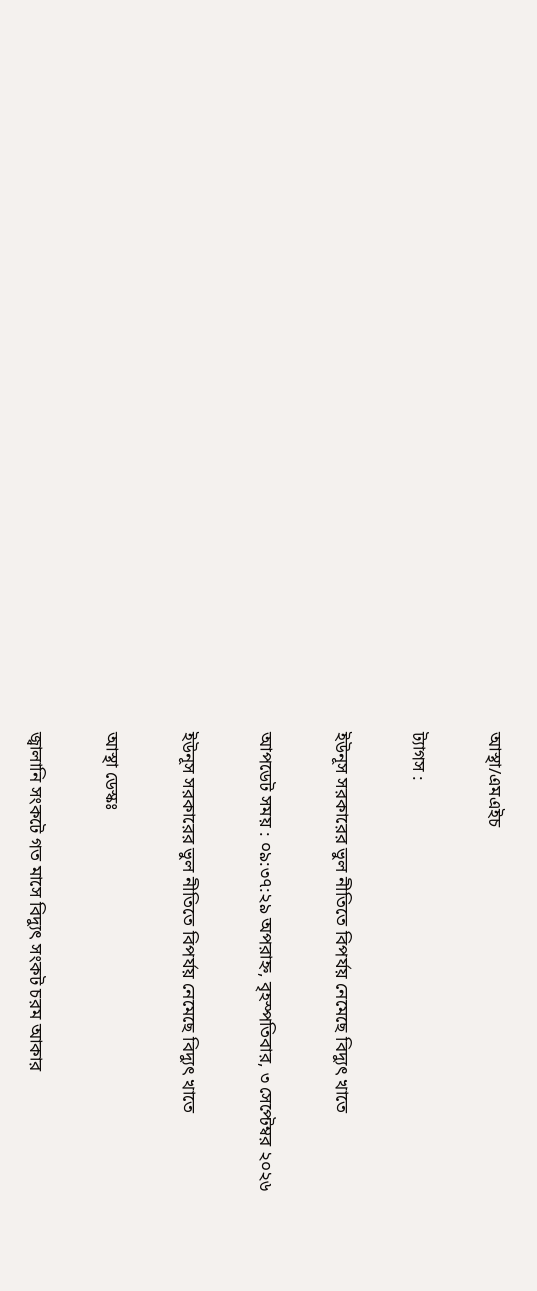আস্থা/এমএইচ

ট্যাগস :

ইউনূস সরকারের ভুল নীতিতে বিপর্যয় নেমেছে বিদ্যুৎ খাতে

আপডেট সময় : ০৯:৩৭:২৯ অপরাহ্ন, বৃহস্পতিবার, ৩ সেপ্টেম্বর ২০২৬

ইউনূস সরকারের ভুল নীতিতে বিপর্যয় নেমেছে বিদ্যুৎ খাতে

আস্থা ডেস্কঃ

জ্বালানি সংকটে গত মাসে বিদ্যুৎ সংকট চরম আকার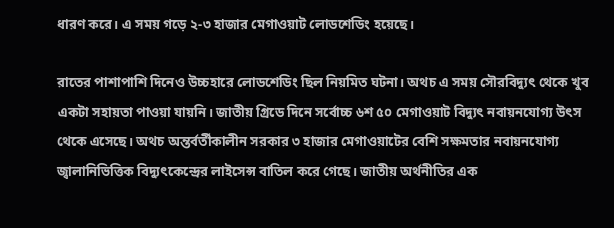ধারণ করে। এ সময় গড়ে ২-৩ হাজার মেগাওয়াট লোডশেডিং হয়েছে।

রাতের পাশাপাশি দিনেও উচ্চহারে লোডশেডিং ছিল নিয়মিত ঘটনা। অথচ এ সময় সৌরবিদ্যুৎ থেকে খুব একটা সহায়তা পাওয়া যায়নি। জাতীয় গ্রিডে দিনে সর্বোচ্চ ৬শ ৫০ মেগাওয়াট বিদ্যুৎ নবায়নযোগ্য উৎস থেকে এসেছে। অথচ অন্তর্বর্তীকালীন সরকার ৩ হাজার মেগাওয়াটের বেশি সক্ষমতার নবায়নযোগ্য জ্বালানিভিত্তিক বিদ্যুৎকেন্দ্রের লাইসেন্স বাতিল করে গেছে। জাতীয় অর্থনীতির এক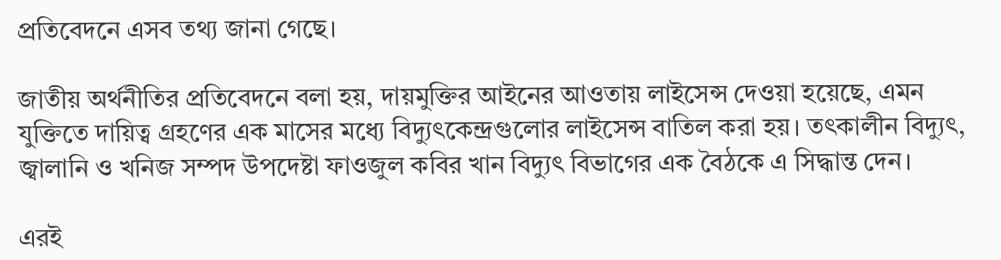প্রতিবেদনে এসব তথ্য জানা গেছে।

জাতীয় অর্থনীতির প্রতিবেদনে বলা হয়, দায়মুক্তির আইনের আওতায় লাইসেন্স দেওয়া হয়েছে, এমন যুক্তিতে দায়িত্ব গ্রহণের এক মাসের মধ্যে বিদ্যুৎকেন্দ্রগুলোর লাইসেন্স বাতিল করা হয়। তৎকালীন বিদ্যুৎ, জ্বালানি ও খনিজ সম্পদ উপদেষ্টা ফাওজুল কবির খান বিদ্যুৎ বিভাগের এক বৈঠকে এ সিদ্ধান্ত দেন।

এরই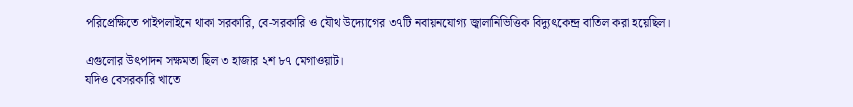পরিপ্রেক্ষিতে পাইপলাইনে থাকা সরকারি, বে-সরকারি ও যৌথ উদ্যোগের ৩৭টি নবায়নযোগ্য জ্বালানিভিত্তিক বিদ্যুৎকেন্দ্র বাতিল করা হয়েছিল।

এগুলোর উৎপাদন সক্ষমতা ছিল ৩ হাজার ২শ ৮৭ মেগাওয়াট।
যদিও বেসরকারি খাতে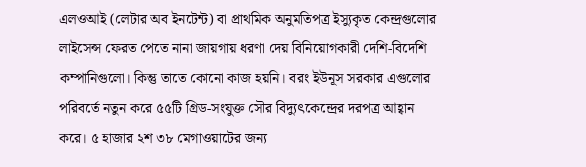এলওআই (লেটার অব ইনটেন্ট) বা প্রাথমিক অনুমতিপত্র ইস্যুকৃত কেন্দ্রগুলোর লাইসেন্স ফেরত পেতে নানা জায়গায় ধরণা দেয় বিনিয়োগকারী দেশি-বিদেশি কম্পানিগুলো। কিন্তু তাতে কোনো কাজ হয়নি। বরং ইউনূস সরকার এগুলোর পরিবর্তে নতুন করে ৫৫টি গ্রিড-সংযুক্ত সৌর বিদ্যুৎকেন্দ্রের দরপত্র আহ্বান করে। ৫ হাজার ২শ ৩৮ মেগাওয়াটের জন্য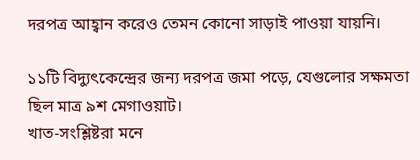দরপত্র আহ্বান করেও তেমন কোনো সাড়াই পাওয়া যায়নি।

১১টি বিদ্যুৎকেন্দ্রের জন্য দরপত্র জমা পড়ে, যেগুলোর সক্ষমতা ছিল মাত্র ৯শ মেগাওয়াট।
খাত-সংশ্লিষ্টরা মনে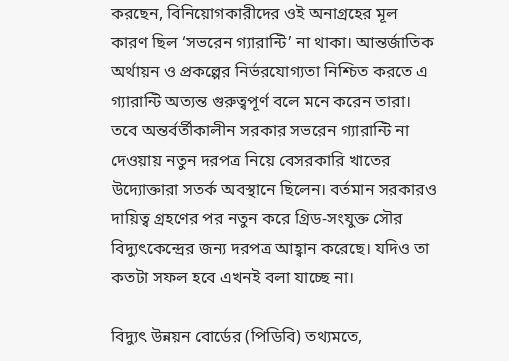করছেন, বিনিয়োগকারীদের ওই অনাগ্রহের মূল কারণ ছিল ‘সভরেন গ্যারান্টি’ না থাকা। আন্তর্জাতিক অর্থায়ন ও প্রকল্পের নির্ভরযোগ্যতা নিশ্চিত করতে এ গ্যারান্টি অত্যন্ত গুরুত্বপূর্ণ বলে মনে করেন তারা। তবে অন্তর্বর্তীকালীন সরকার সভরেন গ্যারান্টি না দেওয়ায় নতুন দরপত্র নিয়ে বেসরকারি খাতের উদ্যোক্তারা সতর্ক অবস্থানে ছিলেন। বর্তমান সরকারও দায়িত্ব গ্রহণের পর নতুন করে গ্রিড-সংযুক্ত সৌর বিদ্যুৎকেন্দ্রের জন্য দরপত্র আহ্বান করেছে। যদিও তা কতটা সফল হবে এখনই বলা যাচ্ছে না।

বিদ্যুৎ উন্নয়ন বোর্ডের (পিডিবি) তথ্যমতে,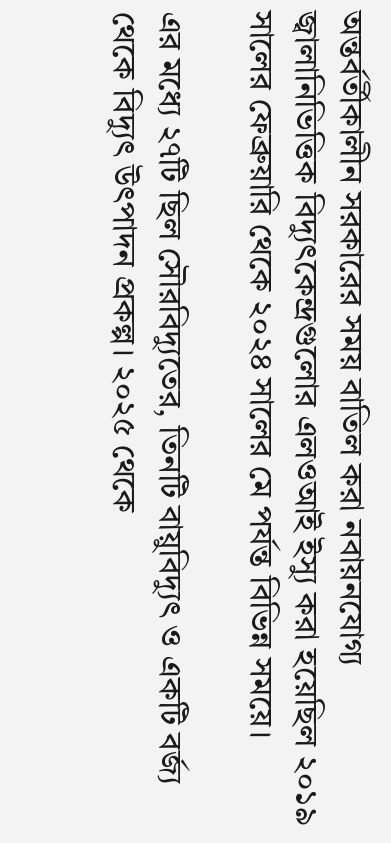অন্তর্বর্তীকালীন সরকারের সময় বাতিল করা নবায়নযোগ্য জ্বালানিভিত্তিক বিদ্যুৎকেন্দ্রগুলোর এলওআই ইস্যু করা হয়েছিল ২০১৯ সালের ফেব্রুয়ারি থেকে ২০২৪ সালের মে পর্যন্ত বিভিন্ন সময়ে।

এর মধ্যে ২৭টি ছিল সৌরবিদ্যুতের, তিনটি বায়ুবিদ্যুৎ ও একটি বর্জ্য থেকে বিদ্যুৎ উৎপাদন প্রকল্প। ২০২৫ থেকে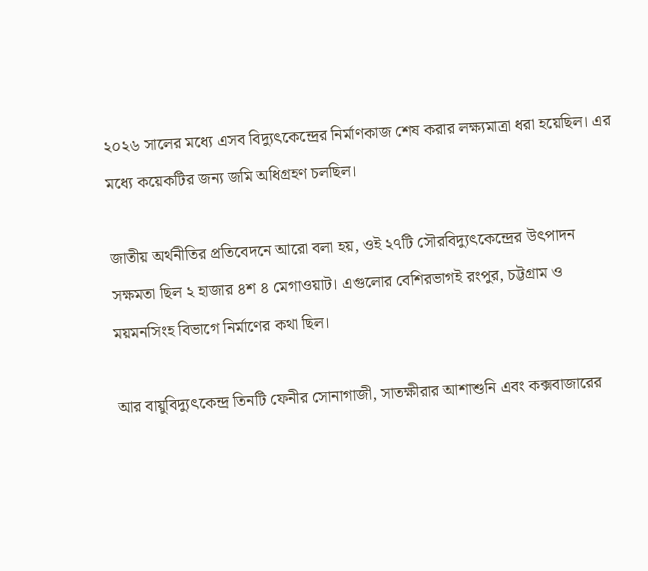২০২৬ সালের মধ্যে এসব বিদ্যুৎকেন্দ্রের নির্মাণকাজ শেষ করার লক্ষ্যমাত্রা ধরা হয়েছিল। এর মধ্যে কয়েকটির জন্য জমি অধিগ্রহণ চলছিল।

জাতীয় অর্থনীতির প্রতিবেদনে আরো বলা হয়, ওই ২৭টি সৌরবিদ্যুৎকেন্দ্রের উৎপাদন সক্ষমতা ছিল ২ হাজার ৪শ ৪ মেগাওয়াট। এগুলোর বেশিরভাগই রংপুর, চট্টগ্রাম ও ময়মনসিংহ বিভাগে নির্মাণের কথা ছিল।

আর বায়ুবিদ্যুৎকেন্দ্র তিনটি ফেনীর সোনাগাজী, সাতক্ষীরার আশাশুনি এবং কক্সবাজারের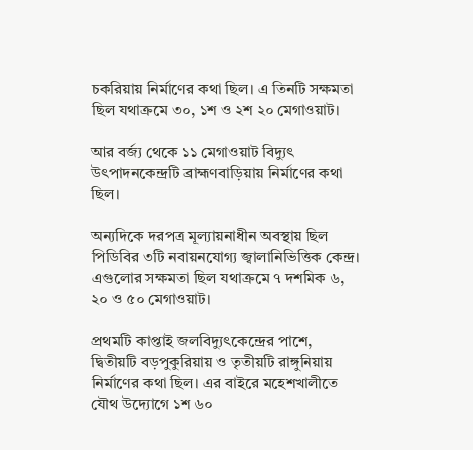চকরিয়ায় নির্মাণের কথা ছিল। এ তিনটি সক্ষমতা ছিল যথাক্রমে ৩০, ১শ ও ২শ ২০ মেগাওয়াট।

আর বর্জ্য থেকে ১১ মেগাওয়াট বিদ্যুৎ উৎপাদনকেন্দ্রটি ব্রাহ্মণবাড়িয়ায় নির্মাণের কথা ছিল।

অন্যদিকে দরপত্র মূল্যায়নাধীন অবস্থায় ছিল পিডিবির ৩টি নবায়নযোগ্য জ্বালানিভিত্তিক কেন্দ্র। এগুলোর সক্ষমতা ছিল যথাক্রমে ৭ দশমিক ৬, ২০ ও ৫০ মেগাওয়াট।

প্রথমটি কাপ্তাই জলবিদ্যুৎকেন্দ্রের পাশে, দ্বিতীয়টি বড়পুকুরিয়ায় ও তৃতীয়টি রাঙ্গুনিয়ায় নির্মাণের কথা ছিল। এর বাইরে মহেশখালীতে যৌথ উদ্যোগে ১শ ৬০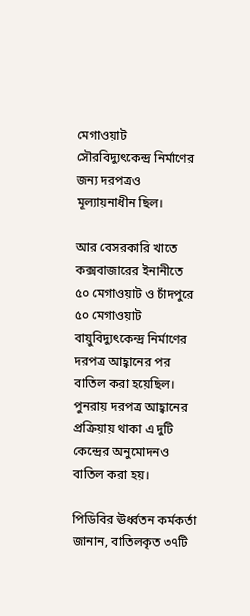মেগাওয়াট সৌরবিদ্যুৎকেন্দ্র নির্মাণের জন্য দরপত্রও মূল্যায়নাধীন ছিল।

আর বেসরকারি খাতে কক্সবাজারের ইনানীতে ৫০ মেগাওয়াট ও চাঁদপুরে ৫০ মেগাওয়াট বায়ুবিদ্যুৎকেন্দ্র নির্মাণের দরপত্র আহ্বানের পর বাতিল করা হয়েছিল। পুনরায় দরপত্র আহ্বানের প্রক্রিয়ায় থাকা এ দুটি কেন্দ্রের অনুমোদনও বাতিল করা হয়।

পিডিবির ঊর্ধ্বতন কর্মকর্তা জানান, বাতিলকৃত ৩৭টি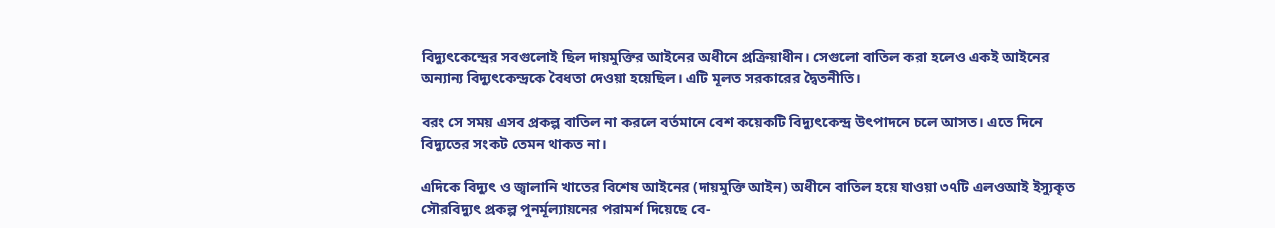বিদ্যুৎকেন্দ্রের সবগুলোই ছিল দায়মুক্তির আইনের অধীনে প্রক্রিয়াধীন। সেগুলো বাতিল করা হলেও একই আইনের অন্যান্য বিদ্যুৎকেন্দ্রকে বৈধতা দেওয়া হয়েছিল। এটি মূলত সরকারের দ্বৈতনীতি।

বরং সে সময় এসব প্রকল্প বাতিল না করলে বর্তমানে বেশ কয়েকটি বিদ্যুৎকেন্দ্র উৎপাদনে চলে আসত। এতে দিনে বিদ্যুতের সংকট তেমন থাকত না।

এদিকে বিদ্যুৎ ও জ্বালানি খাতের বিশেষ আইনের (দায়মুক্তি আইন) অধীনে বাতিল হয়ে যাওয়া ৩৭টি এলওআই ইস্যুকৃত সৌরবিদ্যুৎ প্রকল্প পুনর্মূল্যায়নের পরামর্শ দিয়েছে বে-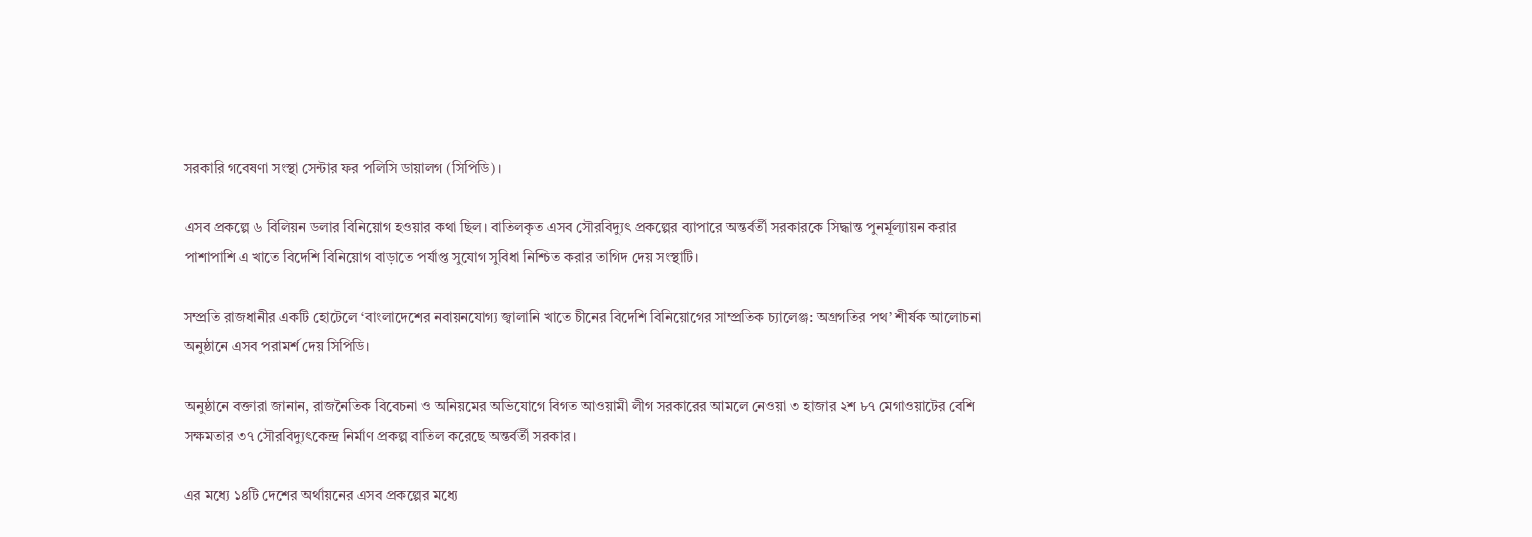সরকারি গবেষণা সংস্থা সেন্টার ফর পলিসি ডায়ালগ (সিপিডি)।

এসব প্রকল্পে ৬ বিলিয়ন ডলার বিনিয়োগ হওয়ার কথা ছিল। বাতিলকৃত এসব সৌরবিদ্যুৎ প্রকল্পের ব্যাপারে অন্তর্বর্তী সরকারকে সিদ্ধান্ত পুনর্মূল্যায়ন করার পাশাপাশি এ খাতে বিদেশি বিনিয়োগ বাড়াতে পর্যাপ্ত সুযোগ সুবিধা নিশ্চিত করার তাগিদ দেয় সংস্থাটি।

সম্প্রতি রাজধানীর একটি হোটেলে ‘বাংলাদেশের নবায়নযোগ্য জ্বালানি খাতে চীনের বিদেশি বিনিয়োগের সাম্প্রতিক চ্যালেঞ্জ: অগ্রগতির পথ’ শীর্ষক আলোচনা অনুষ্ঠানে এসব পরামর্শ দেয় সিপিডি।

অনুষ্ঠানে বক্তারা জানান, রাজনৈতিক বিবেচনা ও অনিয়মের অভিযোগে বিগত আওয়ামী লীগ সরকারের আমলে নেওয়া ৩ হাজার ২শ ৮৭ মেগাওয়াটের বেশি সক্ষমতার ৩৭ সৌরবিদ্যুৎকেন্দ্র নির্মাণ প্রকল্প বাতিল করেছে অন্তর্বর্তী সরকার।

এর মধ্যে ১৪টি দেশের অর্থায়নের এসব প্রকল্পের মধ্যে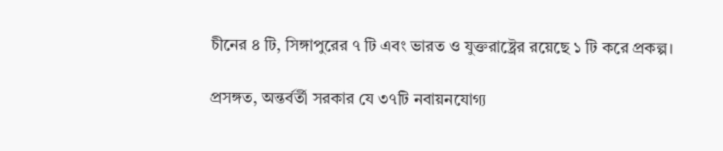চীনের ৪ টি, সিঙ্গাপুরের ৭ টি এবং ভারত ও যুক্তরাষ্ট্রের রয়েছে ১ টি করে প্রকল্প।

প্রসঙ্গত, অন্তর্বর্তী সরকার যে ৩৭টি নবায়নযোগ্য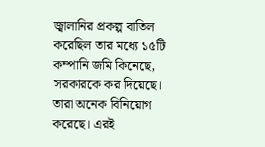জ্বালানির প্রকল্প বাতিল করেছিল তার মধ্যে ১৫টি কম্পানি জমি কিনেছে, সরকারকে কর দিয়েছে। তারা অনেক বিনিয়োগ করেছে। এরই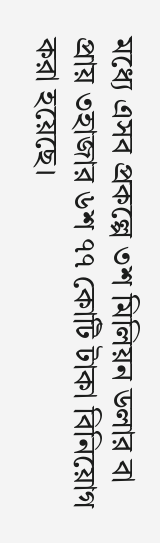মধ্যে এসব প্রকল্পে ৩শ মিলিয়ন ডলার বা প্রায় ৩হাজার ৬শ ৭৭ কোটি টাকা বিনিয়োগ করা হয়েছে।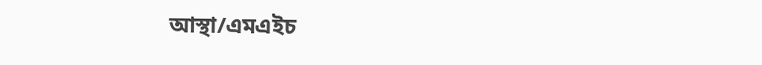আস্থা/এমএইচ